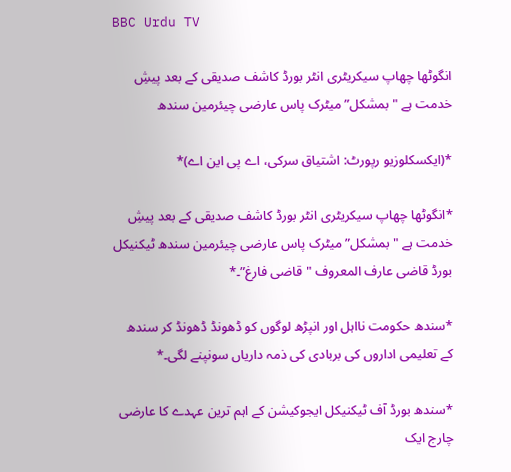BBC Urdu TV

انگوٹھا چھاپ سیکریٹری انٹر بورڈ کاشف صدیقی کے بعد پیشِ خدمت ہے "بمشکل” میٹرک پاس عارضی چیئرمین سندھ

*(ایکسکلوزیو رپورٹ: اشتیاق سرکی، اے پی این اے)*

*انگوٹھا چھاپ سیکریٹری انٹر بورڈ کاشف صدیقی کے بعد پیشِ خدمت ہے "بمشکل” میٹرک پاس عارضی چیئرمین سندھ ٹیکنیکل بورڈ قاضی عارف المعروف "قاضی فارغ”۔*

*سندھ حکومت نااہل اور انپڑھ لوگوں کو ڈھونڈ ڈھونڈ کر سندھ کے تعلیمی اداروں کی بربادی کی ذمہ داریاں سونپنے لگی۔*

*سندھ بورڈ آف ٹیکنیکل ایجوکیشن کے اہم ترین عہدے کا عارضی چارج ایک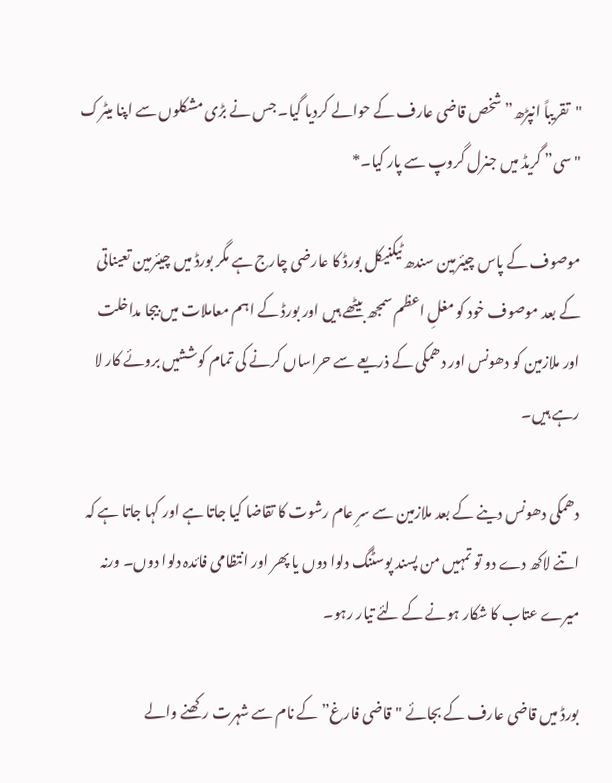"تقریباً انپڑھ” شخص قاضی عارف کے حوالے کردیا گیا۔ جس نے بڑی مشکلوں سے اپنا میٹرک "سی” گریڈ میں جنرل گروپ سے پار کیا۔*

موصوف کے پاس چیئرمین سندھ ٹیکنیکل بورڈ کا عارضی چارج ہے مگر بورڈ میں چیئرمین تعیناتی کے بعد موصوف خود کو مغلِ اعظم سمجھ بیٹھے ہیں اور بورڈ کے اہم معاملات میں بیجا مداخلت اور ملازمین کو دھونس اور دھمکی کے ذریعے سے حراساں کرنے کی تمام کوششیں بروئے کار لا رہے ہیں۔

دھمکی دھونس دینے کے بعد ملازمین سے سرِ عام رشوت کا تقاضا کیا جاتا ہے اور کہا جاتا ہے کہ اتنے لاکھ دے دو تو تمہیں من پسند پوسٹنگ دلوا دوں یا پھر اور انتظامی فائدہ دلوا دوں۔ ورنہ میرے عتاب کا شکار ہونے کے لئے تیار رہو۔

بورڈ میں قاضی عارف کے بجائے "قاضی فارغ” کے نام سے شہرت رکھنے والے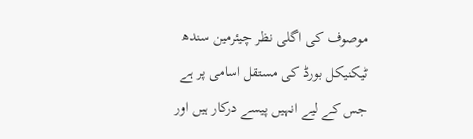موصوف کی اگلی نظر چیئرمین سندھ ٹیکنیکل بورڈ کی مستقل اسامی پر ہے جس کے لیے انہیں پیسے درکار ہیں اور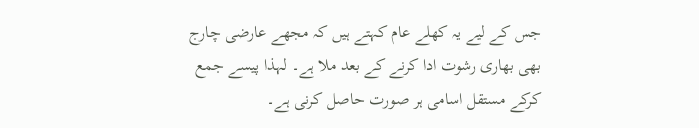جس کے لیے یہ کھلے عام کہتے ہیں کہ مجھے عارضی چارج بھی بھاری رشوت ادا کرنے کے بعد ملا ہے۔ لہذا پیسے جمع کرکے مستقل اسامی ہر صورت حاصل کرنی ہے۔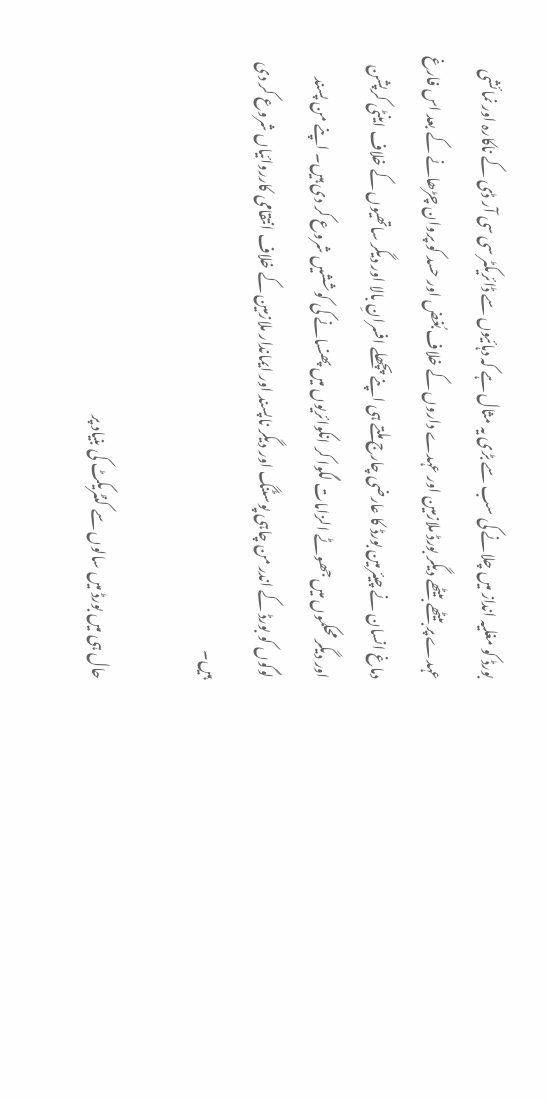بورڈ کو مغلیہ انداز میں چلانے کی سب سے بڑی یہ مثال ہے کہ دہائیوں سے ڈائریکٹر سی سی آر ڈی کے ناکارہ اور نمائشی عہدے پر بیٹھے بیٹھے دیگر بورڈ ملازمین اور عہدے داروں کے خلاف بُغض اور حسد کو پروان چڑھانے کے بعد اس فارغ دماغ انسان نے چیئرمین بورڈ کا عارضی چارج ملتے ہی اپنے پچھلے افسرانِ بالا اور دیگر ساتھیوں کے خلاف اینٹی کرپشن اور دیگر محکموں میں جھوٹے الزامات لگوا کر انکوائریوں میں پھنسانے کی کوششیں شروع کر دی ہیں۔ اپنے من پسند لوگوں کو بورڈ کے اندر من چاہی پوسٹنگ اور دیگر ناپسند اور ایماندار ملازمین کے خلاف انتقامی کارروائیاں شروع کر دی ہیں۔

حال ہی میں بورڈ میں سالوں سے کنٹریکٹ کی بنیاد پر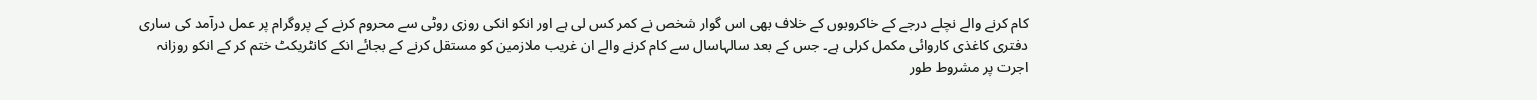کام کرنے والے نچلے درجے کے خاکروبوں کے خلاف بھی اس گوار شخص نے کمر کس لی ہے اور انکو انکی روزی روٹی سے محروم کرنے کے پروگرام پر عمل درآمد کی ساری دفتری کاغذی کاروائی مکمل کرلی ہے۔ جس کے بعد سالہاسال سے کام کرنے والے ان غریب ملازمین کو مستقل کرنے کے بجائے انکے کانٹریکٹ ختم کر کے انکو روزانہ اجرت پر مشروط طور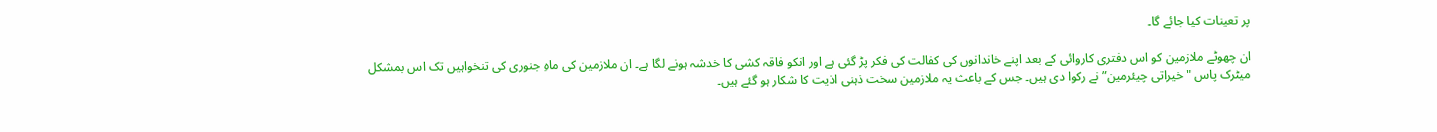پر تعینات کیا جائے گا۔

ان چھوٹے ملازمین کو اس دفتری کاروائی کے بعد اپنے خاندانوں کی کفالت کی فکر پڑ گئی ہے اور انکو فاقہ کشی کا خدشہ ہونے لگا ہے۔ ان ملازمین کی ماہِ جنوری کی تنخواہیں تک اس بمشکل میٹرک پاس "خیراتی چیئرمین” نے رکوا دی ہیں۔ جس کے باعث یہ ملازمین سخت ذہنی اذیت کا شکار ہو گئے ہیں۔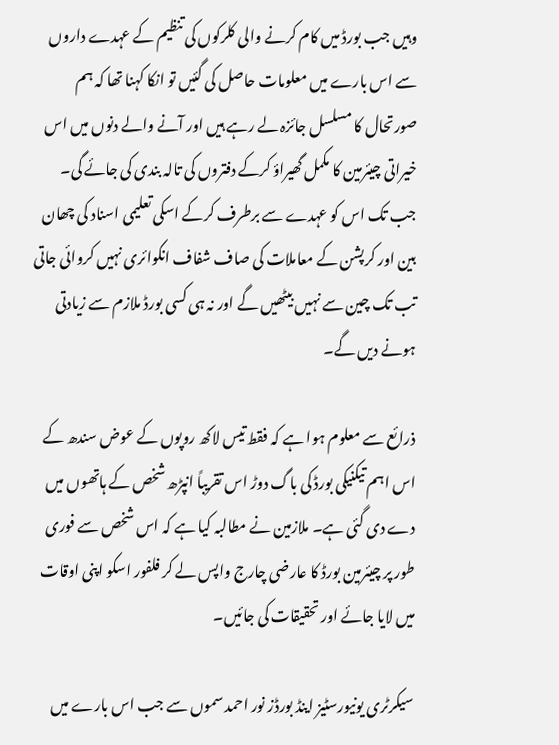وہیں جب بورڈ میں کام کرنے والی کلرکوں کی تنظیم کے عہدے داروں سے اس بارے میں معلومات حاصل کی گئیں تو انکا کہنا تھا کہ ہم صورتحال کا مسلسل جائزہ لے رہے ہیں اور آنے والے دنوں میں اس خیراتی چیئرمین کا مکمل گھیراؤ کرکے دفتروں کی تالہ بندی کی جائے گی۔ جب تک اس کو عہدے سے برطرف کرکے اسکی تعلیمی اسناد کی چھان بین اور کرپشن کے معاملات کی صاف شفاف انکوائری نہیں کروائی جاتی تب تک چین سے نہیں بیٹھیں گے اور نہ ہی کسی بورڈ ملازم سے زیادتی ہونے دیں گے۔

ذرائع سے معلوم ہوا ہے کہ فقط تیس لاکھ روپوں کے عوض سندھ کے اس اہم تیکنیکی بورڈ کی باگ دوڑ اس تقریباً انپڑھ شخص کے ہاتھوں میں دے دی گئی ہے۔ ملازمین نے مطالبہ کیا ہے کہ اس شخص سے فوری طور پر چیئرمین بورڈ کا عارضی چارج واپس لے کر فلفور اسکو اپنی اوقات میں لایا جائے اور تحقیقات کی جائیں۔

سیکرٹری یونیورسٹیز اینڈ بورڈز نور احمد سموں سے جب اس بارے میں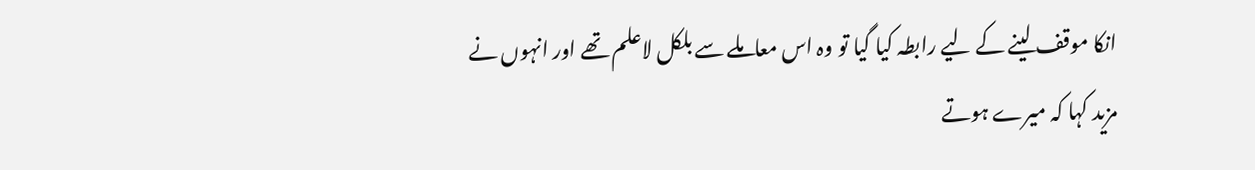انکا موقف لینے کے لیے رابطہ کیا گیا تو وہ اس معاملے سے بلکل لاعلم تھے اور انہوں نے مزید کہا کہ میرے ہوتے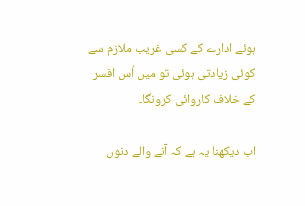ہوئے ادارے کے کسی غریب ملازم سے کوئی زیادتی ہوئی تو میں اُس افسر کے خلاف کاروائی کرونگا۔

اب دیکھنا یہ ہے کہ آنے والے دنوں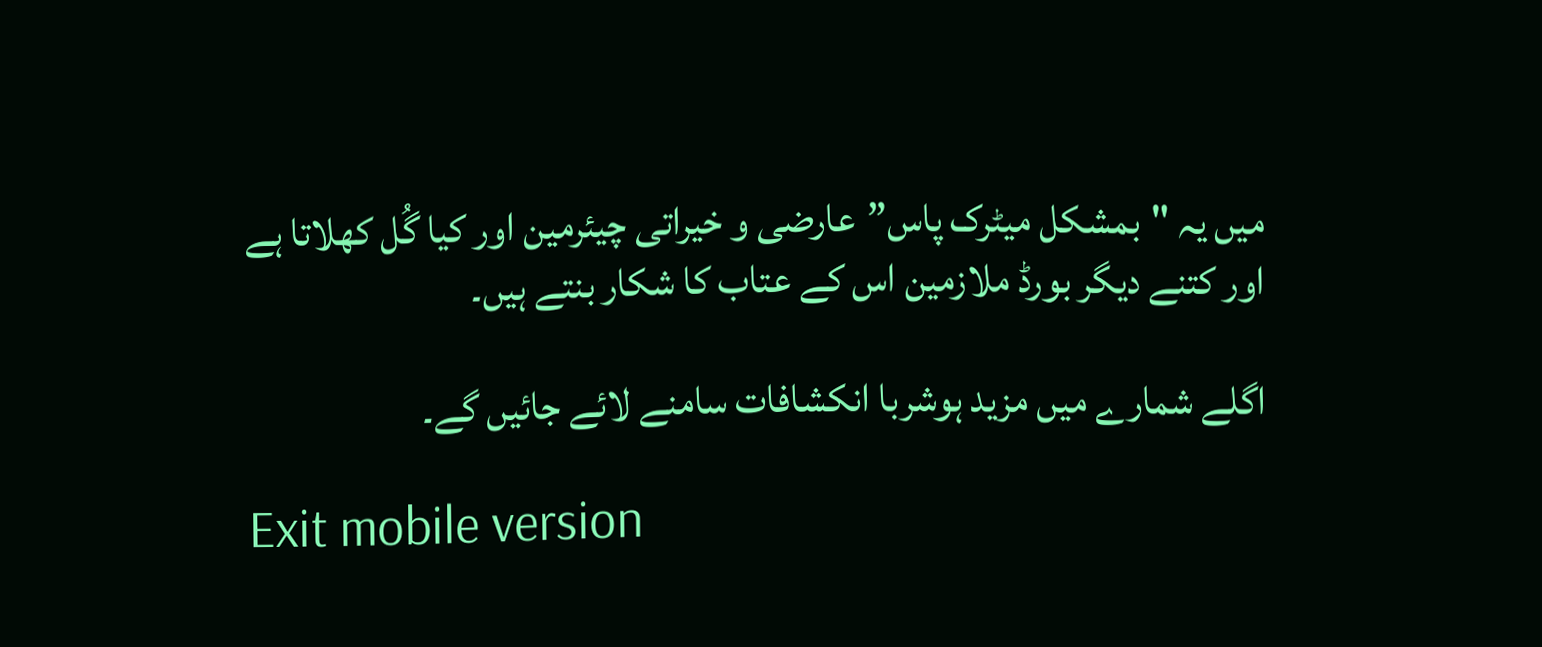میں یہ "بمشکل میٹرک پاس”عارضی و خیراتی چیئرمین اور کیا گُل کھلاتا ہے اور کتنے دیگر بورڈ ملازمین اس کے عتاب کا شکار بنتے ہیں۔

اگلے شمارے میں مزید ہوشربا انکشافات سامنے لائے جائیں گے۔

Exit mobile version